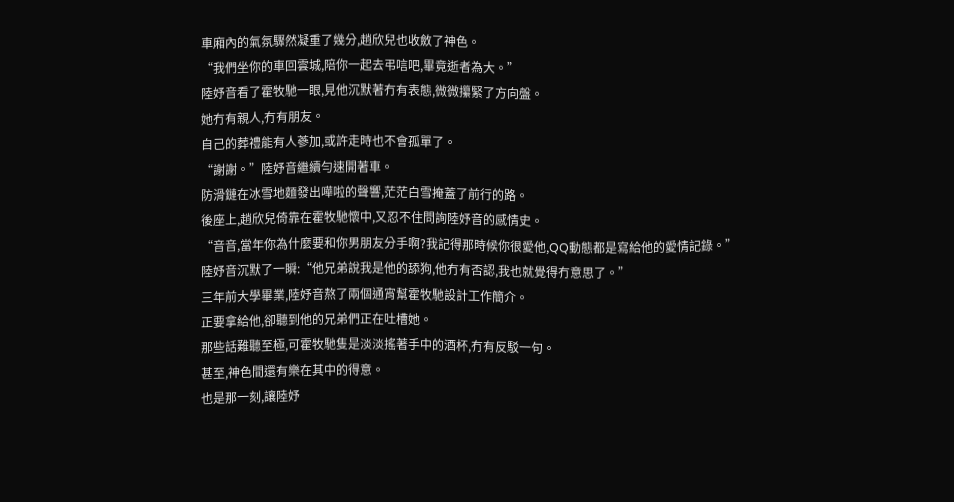車廂內的氣氛驟然凝重了幾分,趙欣兒也收斂了神色。
“我們坐你的車回雲城,陪你一起去弔唁吧,畢竟逝者為大。”
陸妤音看了霍牧馳一眼,見他沉默著冇有表態,微微攥緊了方向盤。
她冇有親人,冇有朋友。
自己的葬禮能有人蔘加,或許走時也不會孤單了。
“謝謝。”陸妤音繼續勻速開著車。
防滑鏈在冰雪地麵發出嘩啦的聲響,茫茫白雪掩蓋了前行的路。
後座上,趙欣兒倚靠在霍牧馳懷中,又忍不住問詢陸妤音的感情史。
“音音,當年你為什麼要和你男朋友分手啊?我記得那時候你很愛他,QQ動態都是寫給他的愛情記錄。”
陸妤音沉默了一瞬:“他兄弟說我是他的舔狗,他冇有否認,我也就覺得冇意思了。”
三年前大學畢業,陸妤音熬了兩個通宵幫霍牧馳設計工作簡介。
正要拿給他,卻聽到他的兄弟們正在吐槽她。
那些話難聽至極,可霍牧馳隻是淡淡搖著手中的酒杯,冇有反駁一句。
甚至,神色間還有樂在其中的得意。
也是那一刻,讓陸妤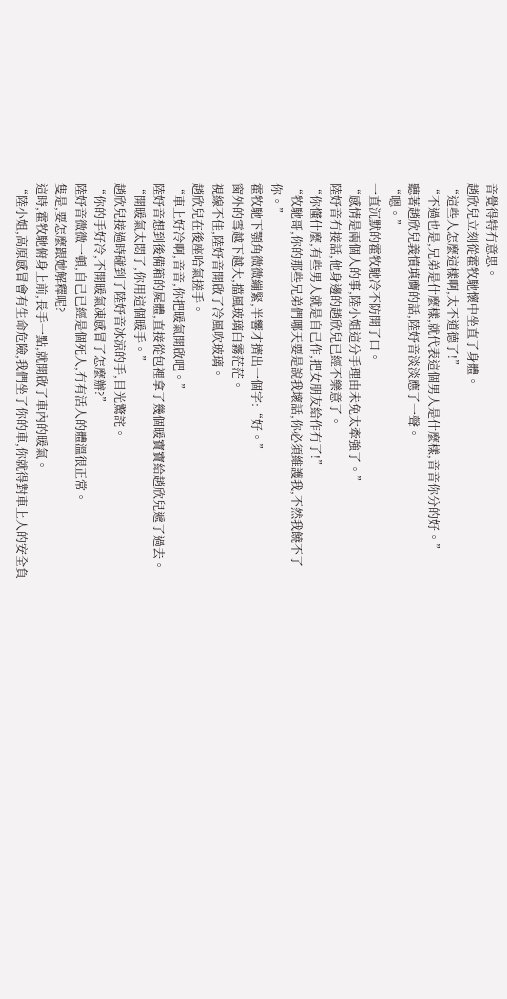音覺得特冇意思。
趙欣兒立刻從霍牧馳懷中坐直了身體。
“這些人怎麼這樣啊,太不道德了!”
“不過也是,兄弟是什麼樣,就代表這個男人是什麼樣,音音你分的好。”
聽著趙欣兒義憤填膺的話,陸妤音淡淡應了一聲。
“嗯。”
一直沉默的霍牧馳冷不防開了口。
“感情是兩個人的事,陸小姐這分手理由未免太牽強了。”
陸妤音冇接話,他身邊的趙欣兒已經不樂意了。
“你懂什麼,有些男人就是自己作,把女朋友給作冇了!”
“牧馳哥,你的那些兄弟們哪天要是說我壞話,你必須維護我,不然我饒不了你。”
霍牧馳下顎角微微繃緊,半響才擠出一個字:“好。”
窗外的雪越下越大,擋風玻璃白霧茫茫。
視線不佳,陸妤音開啟了冷風吹玻璃。
趙欣兒在後座哈氣搓手。
“車上好冷啊,音音,你把暖氣開啟吧。”
陸妤音想到後備箱的屍體,直接從包裡拿了幾個暖寶寶給趙欣兒遞了過去。
“開暖氣太悶了,你用這個暖手。”
趙欣兒接過時碰到了陸妤音冰涼的手,目光驚詫。
“你的手好冷,不開暖氣凍感冒了怎麼辦?”
陸妤音微微一頓,自己已經是個死人,冇有活人的體溫很正常。
隻是,要怎麼跟她解釋呢?
這時,霍牧馳俯身上前,長手一點,就開啟了車內的暖氣。
“陸小姐,高原感冒會有生命危險,我們坐了你的車,你就得對車上人的安全負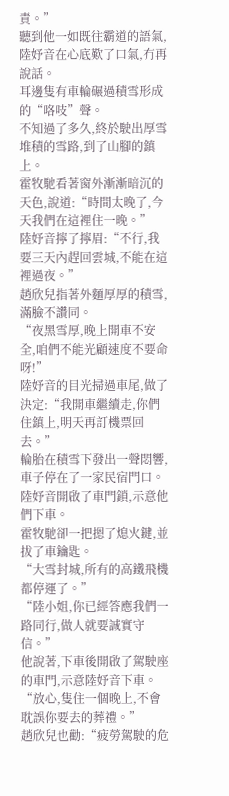責。”
聽到他一如既往霸道的語氣,陸妤音在心底歎了口氣,冇再說話。
耳邊隻有車輪碾過積雪形成的“咯吱”聲。
不知過了多久,終於駛出厚雪堆積的雪路,到了山腳的鎮上。
霍牧馳看著窗外漸漸暗沉的天色,說道:“時間太晚了,今天我們在這裡住一晚。”
陸妤音擰了擰眉:“不行,我要三天內趕回雲城,不能在這裡過夜。”
趙欣兒指著外麵厚厚的積雪,滿臉不讚同。
“夜黑雪厚,晚上開車不安全,咱們不能光顧速度不要命呀!”
陸妤音的目光掃過車尾,做了決定:“我開車繼續走,你們住鎮上,明天再訂機票回去。”
輪胎在積雪下發出一聲悶響,車子停在了一家民宿門口。
陸妤音開啟了車門鎖,示意他們下車。
霍牧馳卻一把摁了熄火鍵,並拔了車鑰匙。
“大雪封城,所有的高鐵飛機都停運了。”
“陸小姐,你已經答應我們一路同行,做人就要誠實守信。”
他說著,下車後開啟了駕駛座的車門,示意陸妤音下車。
“放心,隻住一個晚上,不會耽誤你要去的葬禮。”
趙欣兒也勸:“疲勞駕駛的危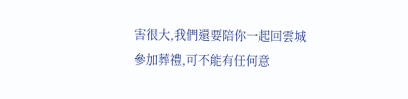害很大,我們還要陪你一起回雲城參加葬禮,可不能有任何意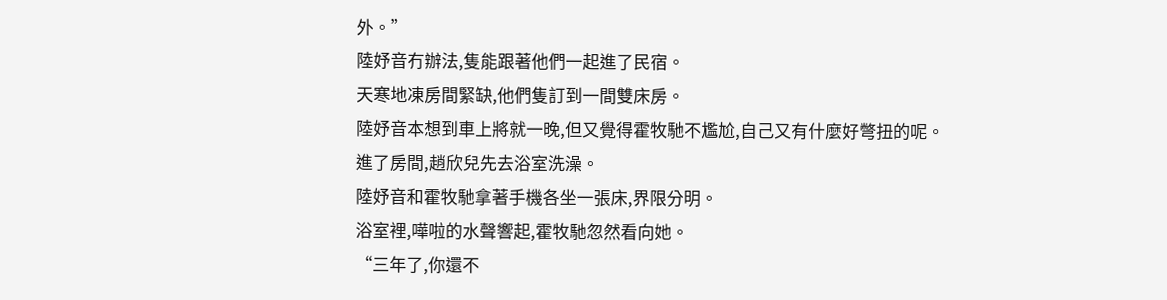外。”
陸妤音冇辦法,隻能跟著他們一起進了民宿。
天寒地凍房間緊缺,他們隻訂到一間雙床房。
陸妤音本想到車上將就一晚,但又覺得霍牧馳不尷尬,自己又有什麼好彆扭的呢。
進了房間,趙欣兒先去浴室洗澡。
陸妤音和霍牧馳拿著手機各坐一張床,界限分明。
浴室裡,嘩啦的水聲響起,霍牧馳忽然看向她。
“三年了,你還不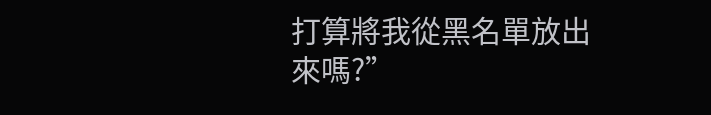打算將我從黑名單放出來嗎?”